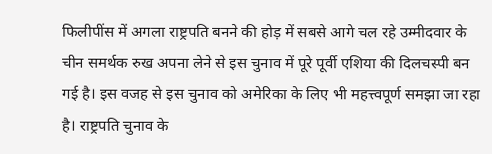फिलीपींस में अगला राष्ट्रपति बनने की होड़ में सबसे आगे चल रहे उम्मीदवार के चीन समर्थक रुख अपना लेने से इस चुनाव में पूरे पूर्वी एशिया की दिलचस्पी बन गई है। इस वजह से इस चुनाव को अमेरिका के लिए भी महत्त्वपूर्ण समझा जा रहा है। राष्ट्रपति चुनाव के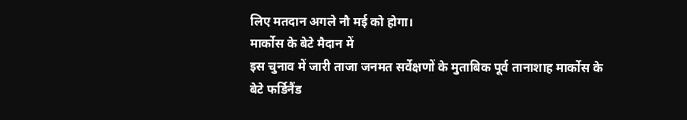लिए मतदान अगले नौ मई को होगा।
मार्कोस के बेटे मैदान में
इस चुनाव में जारी ताजा जनमत सर्वेक्षणों के मुताबिक पूर्व तानाशाह मार्कोस के बेटे फर्डिनैंड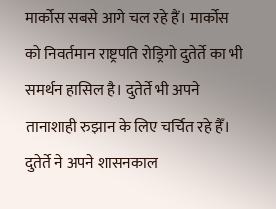मार्कोस सबसे आगे चल रहे हैं। मार्कोस को निवर्तमान राष्ट्रपति रोड्रिगो दुतेर्ते का भी समर्थन हासिल है। दुतेर्ते भी अपने तानाशाही रुझान के लिए चर्चित रहे हैँ। दुतेर्ते ने अपने शासनकाल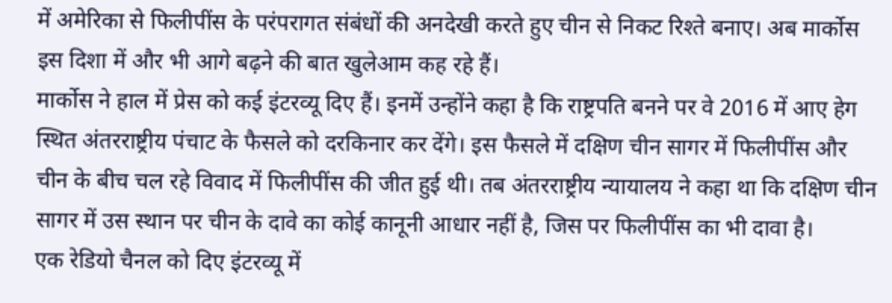में अमेरिका से फिलीपींस के परंपरागत संबंधों की अनदेखी करते हुए चीन से निकट रिश्ते बनाए। अब मार्कोस इस दिशा में और भी आगे बढ़ने की बात खुलेआम कह रहे हैं।
मार्कोस ने हाल में प्रेस को कई इंटरव्यू दिए हैं। इनमें उन्होंने कहा है कि राष्ट्रपति बनने पर वे 2016 में आए हेग स्थित अंतरराष्ट्रीय पंचाट के फैसले को दरकिनार कर देंगे। इस फैसले में दक्षिण चीन सागर में फिलीपींस और चीन के बीच चल रहे विवाद में फिलीपींस की जीत हुई थी। तब अंतरराष्ट्रीय न्यायालय ने कहा था कि दक्षिण चीन सागर में उस स्थान पर चीन के दावे का कोई कानूनी आधार नहीं है, जिस पर फिलीपींस का भी दावा है।
एक रेडियो चैनल को दिए इंटरव्यू में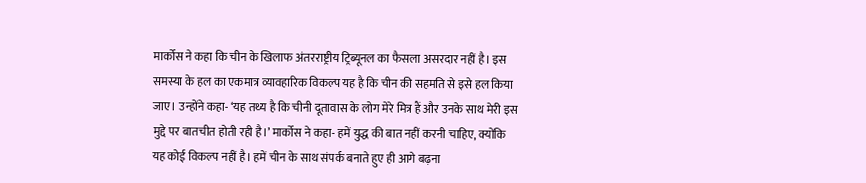मार्कोस ने कहा कि चीन के खिलाफ अंतरराष्ट्रीय ट्रिब्यूनल का फैसला असरदार नहीं है। इस समस्या के हल का एकमात्र व्यावहारिक विकल्प यह है कि चीन की सहमति से इसे हल किया जाए। उन्होंने कहा- ‘यह तथ्य है कि चीनी दूतावास के लोग मेरे मित्र हैं और उनके साथ मेरी इस मुद्दे पर बातचीत होती रही है।’ मार्कोस ने कहा- हमें युद्ध की बात नहीं करनी चाहिए, क्योंकि यह कोई विकल्प नहीं है। हमें चीन के साथ संपर्क बनाते हुए ही आगे बढ़ना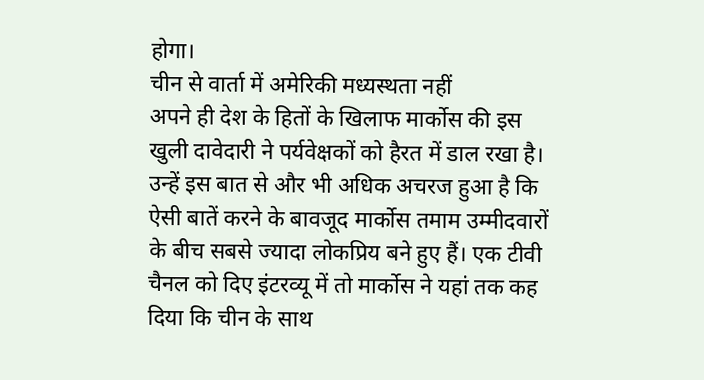होगा।
चीन से वार्ता में अमेरिकी मध्यस्थता नहीं
अपने ही देश के हितों के खिलाफ मार्कोस की इस खुली दावेदारी ने पर्यवेक्षकों को हैरत में डाल रखा है। उन्हें इस बात से और भी अधिक अचरज हुआ है कि ऐसी बातें करने के बावजूद मार्कोस तमाम उम्मीदवारों के बीच सबसे ज्यादा लोकप्रिय बने हुए हैं। एक टीवी चैनल को दिए इंटरव्यू में तो मार्कोस ने यहां तक कह दिया कि चीन के साथ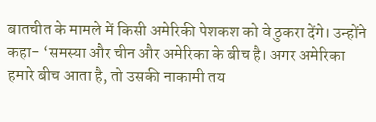बातचीत के मामले में किसी अमेरिकी पेशकश को वे ठुकरा देंगे। उन्होंने कहा- ‘समस्या और चीन और अमेरिका के बीच है। अगर अमेरिका हमारे बीच आता है, तो उसकी नाकामी तय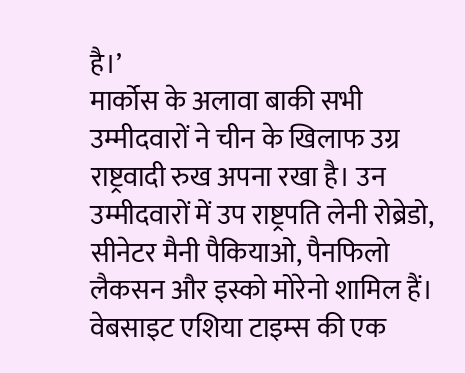है।’
मार्कोस के अलावा बाकी सभी उम्मीदवारों ने चीन के खिलाफ उग्र राष्ट्रवादी रुख अपना रखा है। उन उम्मीदवारों में उप राष्ट्रपति लेनी रोब्रेडो, सीनेटर मैनी पैकियाओ, पैनफिलो लैकसन और इस्को मोरेनो शामिल हैं। वेबसाइट एशिया टाइम्स की एक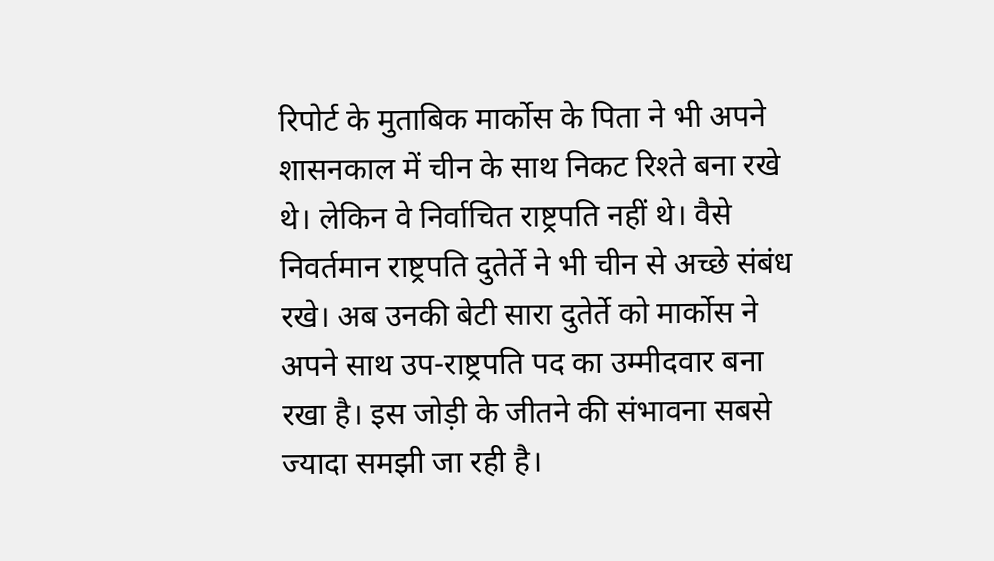रिपोर्ट के मुताबिक मार्कोस के पिता ने भी अपने शासनकाल में चीन के साथ निकट रिश्ते बना रखे थे। लेकिन वे निर्वाचित राष्ट्रपति नहीं थे। वैसे निवर्तमान राष्ट्रपति दुतेर्ते ने भी चीन से अच्छे संबंध रखे। अब उनकी बेटी सारा दुतेर्ते को मार्कोस ने अपने साथ उप-राष्ट्रपति पद का उम्मीदवार बना रखा है। इस जोड़ी के जीतने की संभावना सबसे ज्यादा समझी जा रही है।